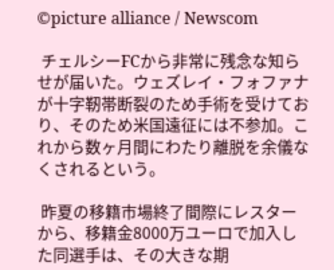©picture alliance / Newscom

 チェルシーFCから非常に残念な知らせが届いた。ウェズレイ・フォファナが十字靭帯断裂のため手術を受けており、そのため米国遠征には不参加。これから数ヶ月間にわたり離脱を余儀なくされるという。

 昨夏の移籍市場終了間際にレスターから、移籍金8000万ユーロで加入した同選手は、その大きな期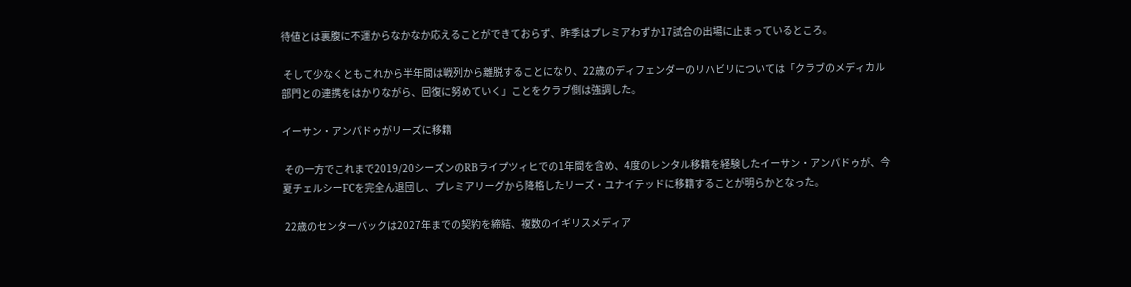待値とは裏腹に不運からなかなか応えることができておらず、昨季はプレミアわずか17試合の出場に止まっているところ。

 そして少なくともこれから半年間は戦列から離脱することになり、22歳のディフェンダーのリハビリについては「クラブのメディカル部門との連携をはかりながら、回復に努めていく」ことをクラブ側は強調した。

イーサン・アンパドゥがリーズに移籍

 その一方でこれまで2019/20シーズンのRBライプツィヒでの1年間を含め、4度のレンタル移籍を経験したイーサン・アンパドゥが、今夏チェルシーFCを完全ん退団し、プレミアリーグから降格したリーズ・ユナイテッドに移籍することが明らかとなった。

 22歳のセンターバックは2027年までの契約を締結、複数のイギリスメディア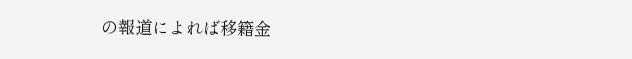の報道によれば移籍金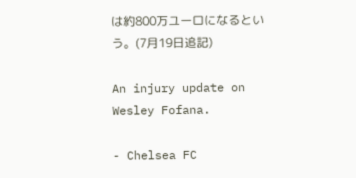は約800万ユーロになるという。(7月19日追記)

An injury update on Wesley Fofana.

- Chelsea FC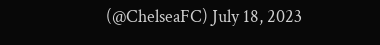(@ChelseaFC) July 18, 2023